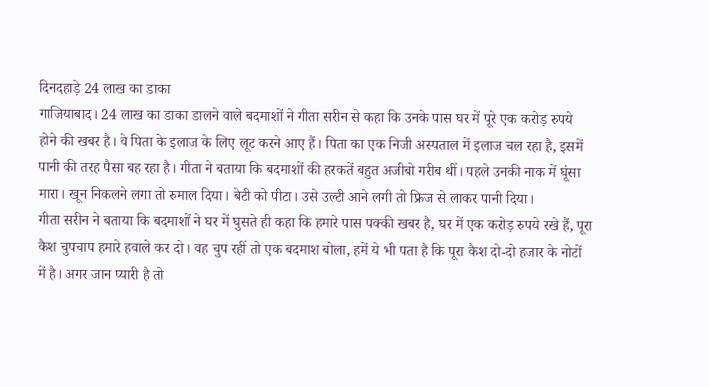दिनदहाड़े 24 लाख का डाका
गाजियाबाद। 24 लाख का डाका डालने वाले बदमाशों ने गीता सरीन से कहा कि उनके पास घर में पूरे एक करोड़ रुपये होने की खबर है। वे पिता के इलाज के लिए लूट करने आए हैं। पिता का एक निजी अस्पताल में इलाज चल रहा है, इसमें पानी की तरह पैसा बह रहा है। गीता ने बताया कि बदमाशों की हरकतें बहुत अजीबो गरीब थीं। पहले उनकी नाक में घूंसा मारा। खून निकलने लगा तो रुमाल दिया। बेटी को पीटा। उसे उल्टी आने लगी तो फ्रिज से लाकर पानी दिया।
गीता सरीन ने बताया कि बदमाशों ने घर में घुसते ही कहा कि हमारे पास पक्की खबर है, घर में एक करोड़ रुपये रखे हैं, पूरा कैश चुपचाप हमारे हवाले कर दो। वह चुप रहीं तो एक बदमाश बोला, हमें ये भी पता है कि पूरा कैश दो-दो हजार के नोटों में है। अगर जान प्यारी है तो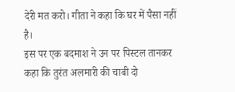देरी मत करो। गीता ने कहा कि घर में पैसा नहीं है।
इस पर एक बदमाश ने उन पर पिस्टल तानकर कहा कि तुरंत अलमारी की चाबी दो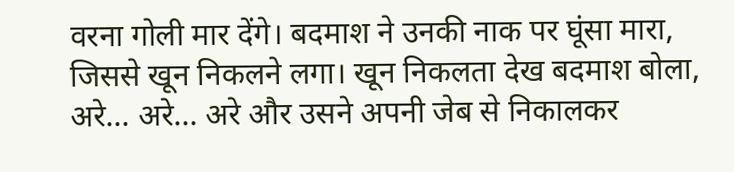वरना गोली मार देंगे। बदमाश ने उनकी नाक पर घूंसा मारा, जिससे खून निकलने लगा। खून निकलता देख बदमाश बोला, अरे... अरे... अरे और उसने अपनी जेब से निकालकर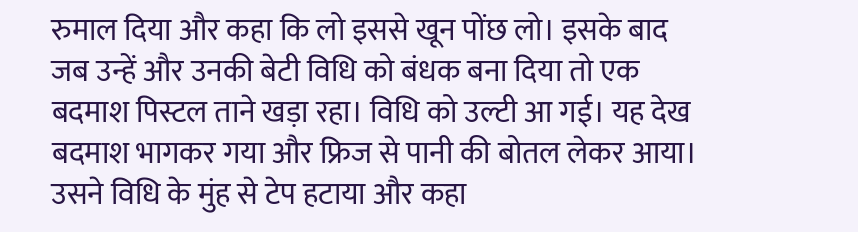रुमाल दिया और कहा कि लो इससे खून पोंछ लो। इसके बाद जब उन्हें और उनकी बेटी विधि को बंधक बना दिया तो एक बदमाश पिस्टल ताने खड़ा रहा। विधि को उल्टी आ गई। यह देख बदमाश भागकर गया और फ्रिज से पानी की बोतल लेकर आया। उसने विधि के मुंह से टेप हटाया और कहा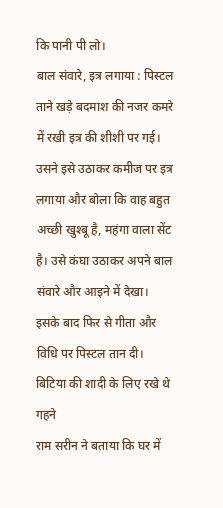कि पानी पी लो।
बाल संवारे, इत्र लगाया : पिस्टल ताने खड़े बदमाश की नजर कमरे में रखी इत्र की शीशी पर गई। उसने इसे उठाकर कमीज पर इत्र लगाया और बोला कि वाह बहुत अच्छी खुश्बू है, महंगा वाला सेंट है। उसे कंघा उठाकर अपने बाल संवारे और आइने में देखा। इसके बाद फिर से गीता और विधि पर पिस्टल तान दी।
बिटिया की शादी के लिए रखे थे गहने
राम सरीन ने बताया कि घर में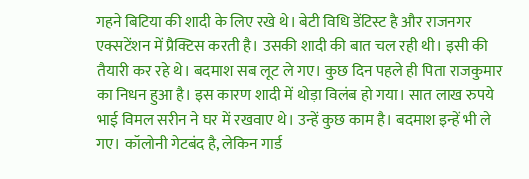गहने बिटिया की शादी के लिए रखे थे। बेटी विधि डेंटिस्ट है और राजनगर एक्सटेंशन में प्रैक्टिस करती है। उसकी शादी की बात चल रही थी। इसी की तैयारी कर रहे थे। बदमाश सब लूट ले गए। कुछ दिन पहले ही पिता राजकुमार का निधन हुआ है। इस कारण शादी में थोड़ा विलंब हो गया। सात लाख रुपये भाई विमल सरीन ने घर में रखवाए थे। उन्हें कुछ काम है। बदमाश इन्हें भी ले गए। कॉलोनी गेटबंद है, लेकिन गार्ड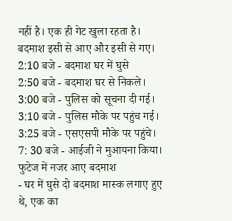नहीं है। एक ही गेट खुला रहता है। बदमाश इसी से आए और इसी से गए।
2:10 बजे - बदमाश घर में घुसे
2:50 बजे - बदमाश घर से निकले।
3:00 बजे - पुलिस को सूचना दी गई।
3:10 बजे - पुलिस मौके पर पहुंच गई।
3:25 बजे - एसएसपी मौके पर पहुंचे।
7: 30 बजे - आईजी ने मुआयना किया।
फुटेज में नजर आए बदमाश
- घर में घुसे दो बदमाश मास्क लगाए हुए थे, एक का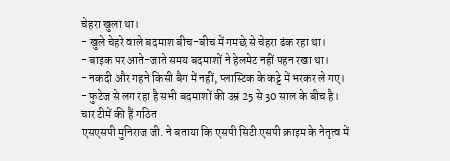चेहरा खुला था।
- खुले चेहरे वाले बदमाश बीच-बीच में गमछे से चेहरा ढंक रहा था।
- बाइक पर आते-जाते समय बदमाशों ने हेलमेट नहीं पहन रखा था।
- नकदी और गहने किसी बैग में नहीं, प्लास्टिक के कट्टे में भरकर ले गए।
- फुटेज से लग रहा है सभी बदमाशों की उम्र 25 से 30 साल के बीच है।
चार टीमें की हैं गठित
एसएसपी मुनिराज जी. ने बताया कि एसपी सिटी एसपी क्राइम के नेतृत्व में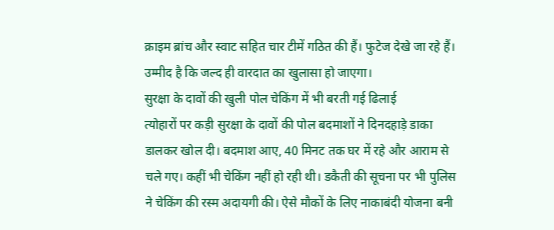क्राइम ब्रांच और स्वाट सहित चार टीमें गठित की हैं। फुटेज देखे जा रहे हैं। उम्मीद है कि जल्द ही वारदात का खुलासा हो जाएगा।
सुरक्षा के दावों की खुली पोल चेकिंग में भी बरती गई ढिलाई
त्योहारों पर कड़ी सुरक्षा के दावों की पोल बदमाशों ने दिनदहाड़े डाका डालकर खोल दी। बदमाश आए, 40 मिनट तक घर में रहे और आराम से चले गए। कहीं भी चेकिंग नहीं हो रही थी। डकैती की सूचना पर भी पुलिस ने चेकिंग की रस्म अदायगी की। ऐसे मौकों के लिए नाकाबंदी योजना बनी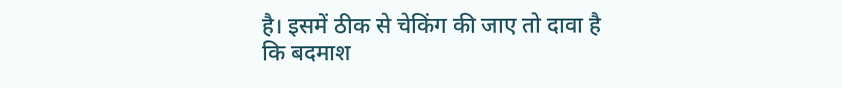है। इसमें ठीक से चेकिंग की जाए तो दावा है कि बदमाश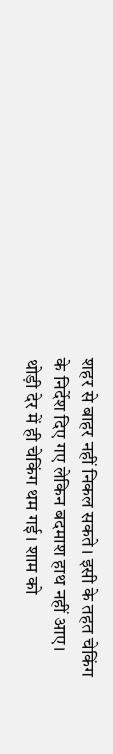शहर से बाहर नहीं निकल सकते। इसी के तहत चेकिंग के निर्देश दिए गए लेकिन बदमाश हाथ नहीं आए। थोड़ी देर में ही चेकिंग थम गई। शाम को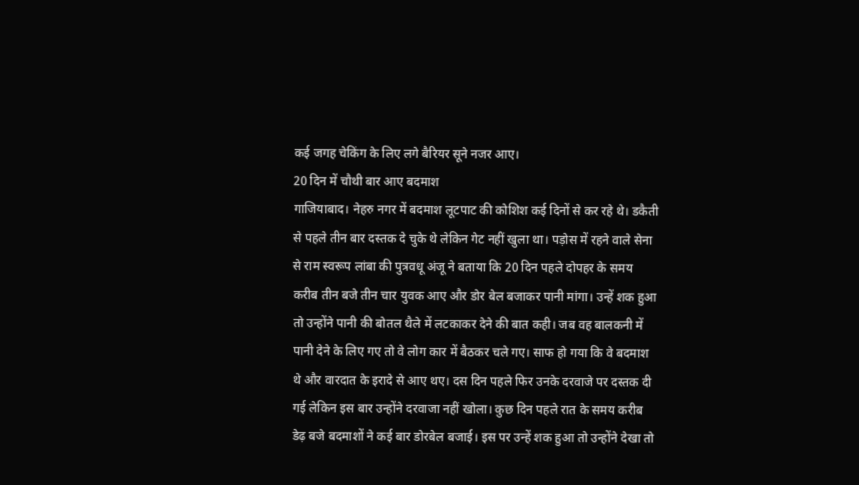कई जगह चेकिंग के लिए लगे बैरियर सूने नजर आए।
20 दिन में चौथी बार आए बदमाश
गाजियाबाद। नेहरु नगर में बदमाश लूटपाट की कोशिश कई दिनों से कर रहे थे। डकैती से पहले तीन बार दस्तक दे चुके थे लेकिन गेट नहीं खुला था। पड़ोस में रहने वाले सेना से राम स्वरूप लांबा की पुत्रवधू अंजू ने बताया कि 20 दिन पहले दोपहर के समय करीब तीन बजे तीन चार युवक आए और डोर बेल बजाकर पानी मांगा। उन्हें शक हुआ तो उन्होंने पानी की बोतल थैले में लटकाकर देने की बात कही। जब वह बालकनी में पानी देने के लिए गए तो वे लोग कार में बैठकर चले गए। साफ हो गया कि वे बदमाश थे और वारदात के इरादे से आए थए। दस दिन पहले फिर उनके दरवाजे पर दस्तक दी गई लेकिन इस बार उन्होंने दरवाजा नहीं खोला। कुछ दिन पहले रात के समय करीब डेढ़ बजे बदमाशों ने कई बार डोरबेल बजाई। इस पर उन्हें शक हुआ तो उन्होंने देखा तो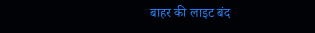बाहर की लाइट बंद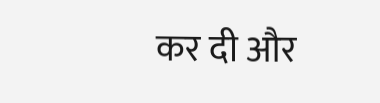कर दी और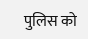पुलिस को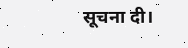सूचना दी।